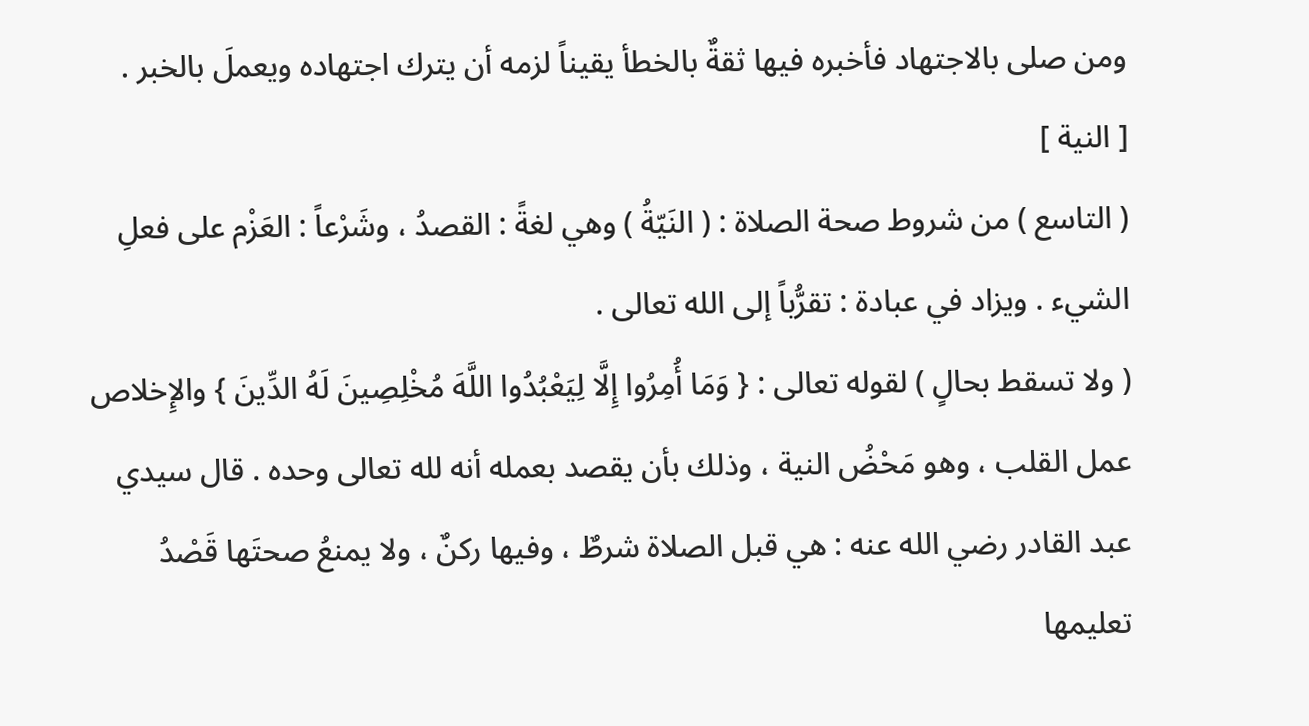ومن صلى بالاجتهاد فأخبره فيها ثقةٌ بالخطأ يقيناً لزمه أن يترك اجتهاده ويعملَ بالخبر .
[ النية ]
( التاسع ) من شروط صحة الصلاة : ( النَيّةُ ) وهي لغةً : القصدُ ، وشَرْعاً : العَزْم على فعلِ الشيء . ويزاد في عبادة : تقرُّباً إلى الله تعالى .
( ولا تسقط بحالٍ ) لقوله تعالى : { وَمَا أُمِرُوا إِلَّا لِيَعْبُدُوا اللَّهَ مُخْلِصِينَ لَهُ الدِّينَ } والإِخلاص عمل القلب ، وهو مَحْضُ النية ، وذلك بأن يقصد بعمله أنه لله تعالى وحده . قال سيدي عبد القادر رضي الله عنه : هي قبل الصلاة شرطٌ ، وفيها ركنٌ ، ولا يمنعُ صحتَها قَصْدُ تعليمها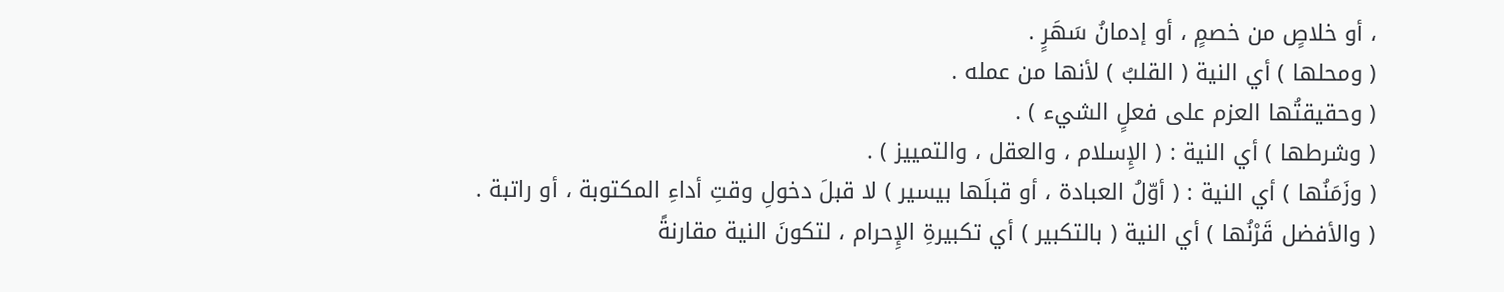، أو خلاصٍ من خصمٍ ، أو إدمانُ سَهَرٍ .
( ومحلها ) أي النية ( القلبُ ) لأنها من عمله .
( وحقيقتُها العزم على فعلٍ الشيء ) .
( وشرطها ) أي النية : ( الإِسلام ، والعقل ، والتمييز ) .
( وزَمَنُها ) أي النية : ( أوّلُ العبادة ، أو قبلَها بيسير ) لا قبلَ دخولِ وقتِ أداءِ المكتوبة ، أو راتبة .
( والأفضل قَرْنُها ) أي النية ( بالتكبير ) أي تكبيرةِ الإِحرام ، لتكونَ النية مقارنةً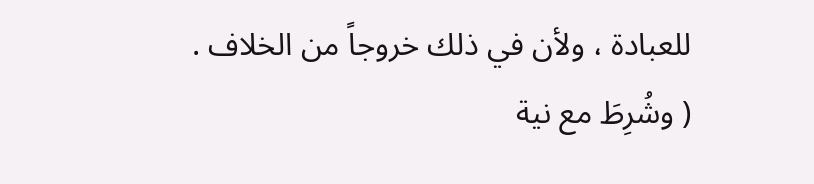للعبادة ، ولأن في ذلك خروجاً من الخلاف .
( وشُرِطَ مع نية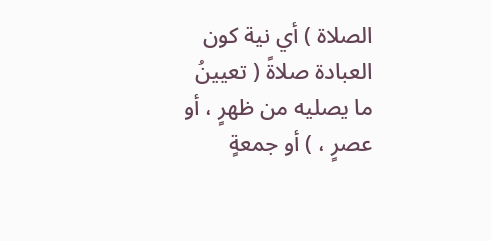الصلاة ) أي نية كون العبادة صلاةً ( تعيينُ ما يصليه من ظهرٍ ، أو عصرٍ ، ) أو جمعةٍ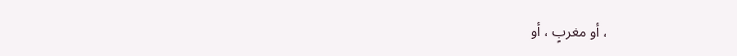، أو مغربٍ ، أو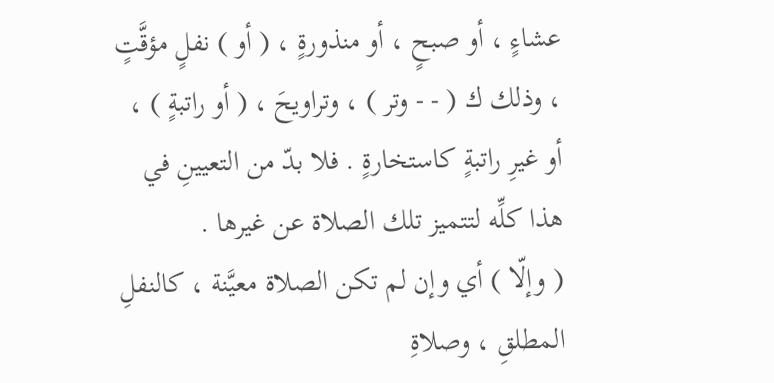عشاءٍ ، أو صبحٍ ، أو منذورةٍ ، ( أو ) نفلٍ مؤقَّتٍ ، وذلك ك ( - - وتر ) ، وتراويحَ ، ( أو راتبةٍ ) ، أو غيرِ راتبةٍ كاستخارةٍ . فلا بدّ من التعيينِ في هذا كلِّه لتتميز تلك الصلاة عن غيرها .
( وإلّا ) أي وإن لم تكن الصلاة معيَّنة ، كالنفلِ المطلقِ ، وصلاةِ